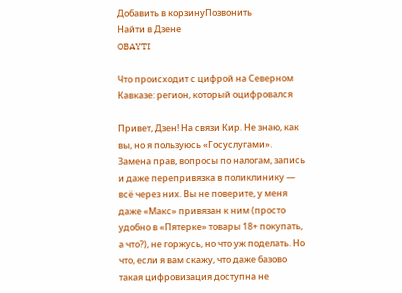Добавить в корзинуПозвонить
Найти в Дзене
OBAYTI

Что происходит с цифрой на Северном Кавказе: регион, который оцифровался

Привет, Дзен! На связи Кир. Не знаю, как вы, но я пользуюсь «Госуслугами». Замена прав, вопросы по налогам, запись и даже перепривязка в поликлинику — всё через них. Вы не поверите, у меня даже «Макс» привязан к ним (просто удобно в «Пятерке» товары 18+ покупать, а что?), не горжусь, но что уж поделать. Но что, если я вам скажу, что даже базово такая цифровизация доступна не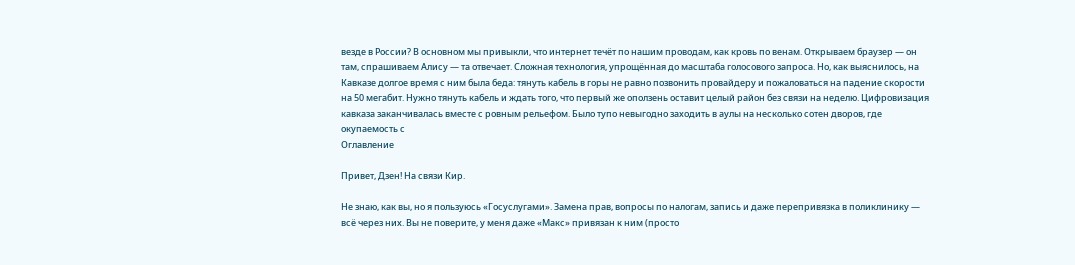везде в России? В основном мы привыкли, что интернет течёт по нашим проводам, как кровь по венам. Открываем браузер — он там, спрашиваем Алису — та отвечает. Сложная технология, упрощённая до масштаба голосового запроса. Но, как выяснилось, на Кавказе долгое время с ним была беда: тянуть кабель в горы не равно позвонить провайдеру и пожаловаться на падение скорости на 50 мегабит. Нужно тянуть кабель и ждать того, что первый же оползень оставит целый район без связи на неделю. Цифровизация кавказа заканчивалась вместе с ровным рельефом. Было тупо невыгодно заходить в аулы на несколько сотен дворов, где окупаемость с
Оглавление

Привет, Дзен! На связи Кир.

Не знаю, как вы, но я пользуюсь «Госуслугами». Замена прав, вопросы по налогам, запись и даже перепривязка в поликлинику — всё через них. Вы не поверите, у меня даже «Макс» привязан к ним (просто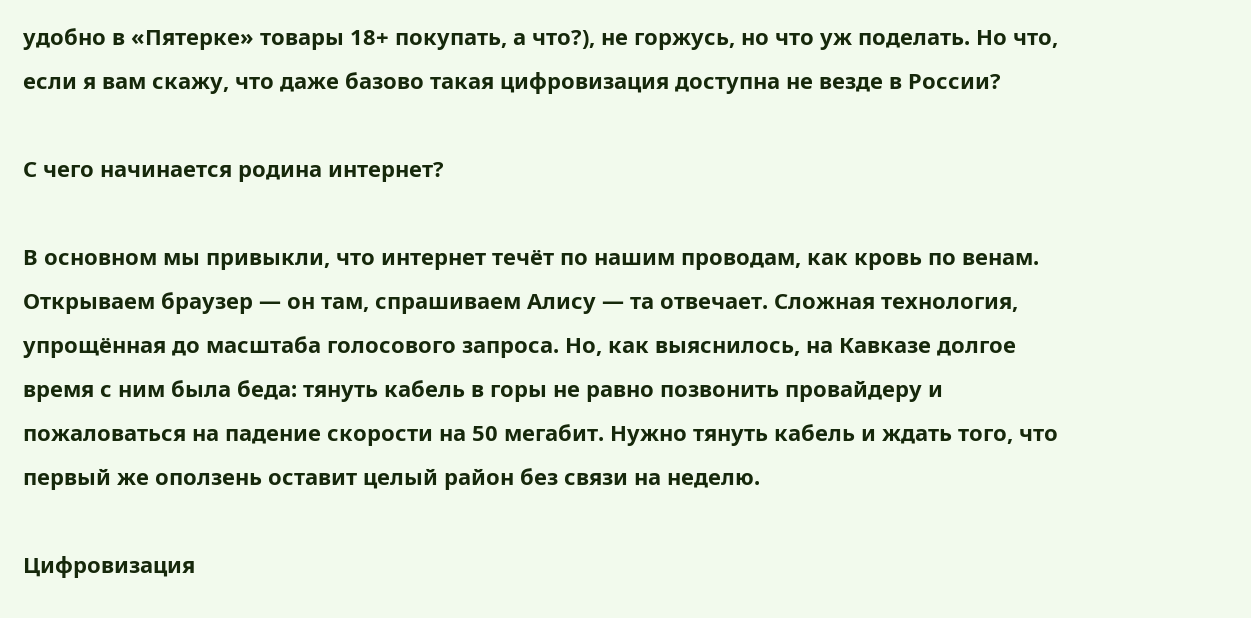удобно в «Пятерке» товары 18+ покупать, а что?), не горжусь, но что уж поделать. Но что, если я вам скажу, что даже базово такая цифровизация доступна не везде в России?

С чего начинается родина интернет?

В основном мы привыкли, что интернет течёт по нашим проводам, как кровь по венам. Открываем браузер — он там, спрашиваем Алису — та отвечает. Сложная технология, упрощённая до масштаба голосового запроса. Но, как выяснилось, на Кавказе долгое время с ним была беда: тянуть кабель в горы не равно позвонить провайдеру и пожаловаться на падение скорости на 50 мегабит. Нужно тянуть кабель и ждать того, что первый же оползень оставит целый район без связи на неделю.

Цифровизация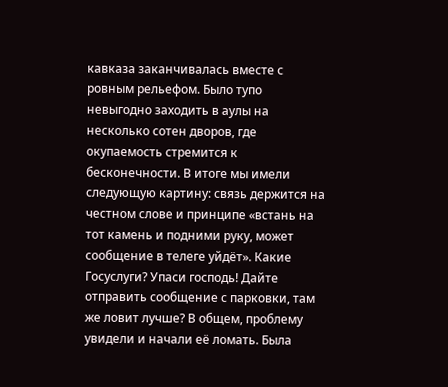кавказа заканчивалась вместе с ровным рельефом. Было тупо невыгодно заходить в аулы на несколько сотен дворов, где окупаемость стремится к бесконечности. В итоге мы имели следующую картину: связь держится на честном слове и принципе «встань на тот камень и подними руку, может сообщение в телеге уйдёт». Какие Госуслуги? Упаси господь! Дайте отправить сообщение с парковки, там же ловит лучше? В общем, проблему увидели и начали её ломать. Была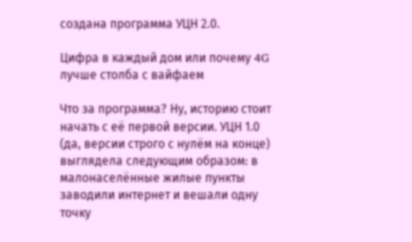создана программа УЦН 2.0.

Цифра в каждый дом или почему 4G лучше столба с вайфаем

Что за программа? Ну, историю стоит начать с её первой версии. УЦН 1.0 (да, версии строго с нулём на конце) выглядела следующим образом: в малонаселённые жилые пункты заводили интернет и вешали одну точку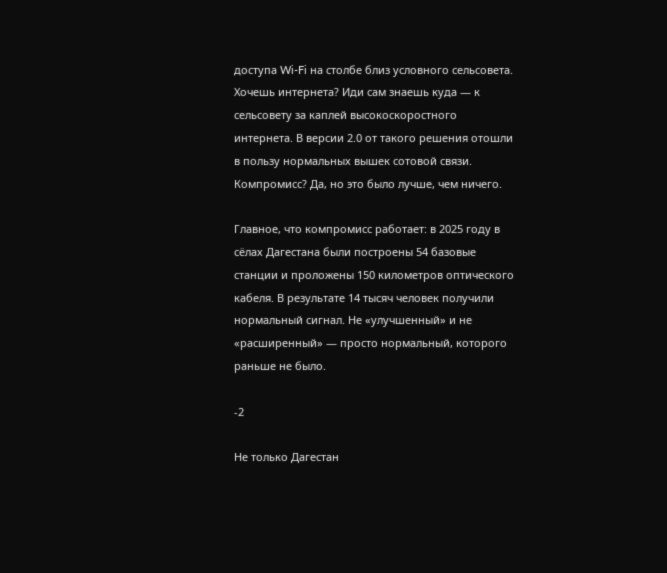доступа Wi-Fi на столбе близ условного сельсовета. Хочешь интернета? Иди сам знаешь куда — к сельсовету за каплей высокоскоростного интернета. В версии 2.0 от такого решения отошли в пользу нормальных вышек сотовой связи. Компромисс? Да, но это было лучше, чем ничего.

Главное, что компромисс работает: в 2025 году в сёлах Дагестана были построены 54 базовые станции и проложены 150 километров оптического кабеля. В результате 14 тысяч человек получили нормальный сигнал. Не «улучшенный» и не «расширенный» — просто нормальный, которого раньше не было.

-2

Не только Дагестан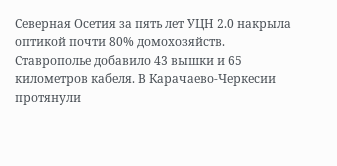Северная Осетия за пять лет УЦН 2.0 накрыла оптикой почти 80% домохозяйств. Ставрополье добавило 43 вышки и 65 километров кабеля. В Карачаево-Черкесии протянули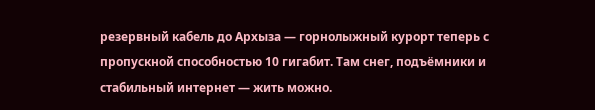резервный кабель до Архыза — горнолыжный курорт теперь с пропускной способностью 10 гигабит. Там снег, подъёмники и стабильный интернет — жить можно.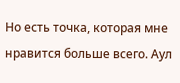Но есть точка, которая мне нравится больше всего. Аул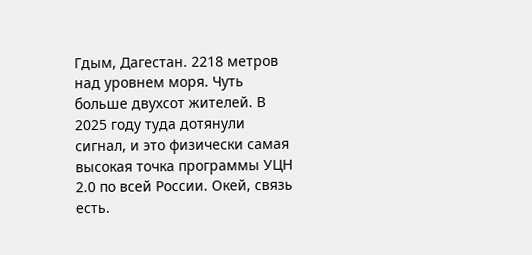Гдым, Дагестан. 2218 метров над уровнем моря. Чуть больше двухсот жителей. В 2025 году туда дотянули сигнал, и это физически самая высокая точка программы УЦН 2.0 по всей России. Окей, связь есть.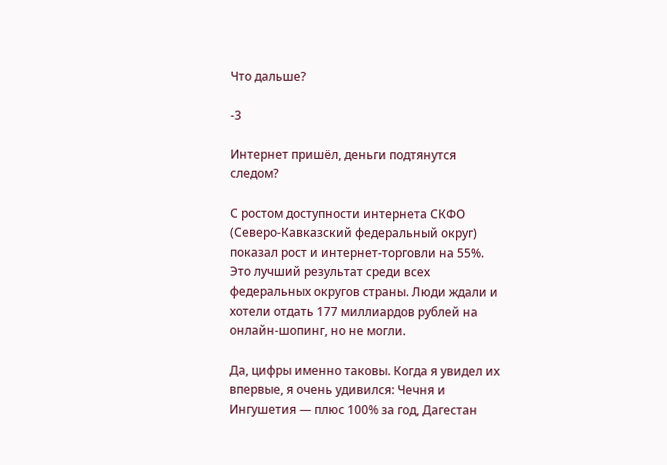Что дальше?

-3

Интернет пришёл, деньги подтянутся следом?

С ростом доступности интернета СКФО (Северо-Кавказский федеральный округ) показал рост и интернет-торговли на 55%. Это лучший результат среди всех федеральных округов страны. Люди ждали и хотели отдать 177 миллиардов рублей на онлайн-шопинг, но не могли.

Да, цифры именно таковы. Когда я увидел их впервые, я очень удивился: Чечня и Ингушетия — плюс 100% за год, Дагестан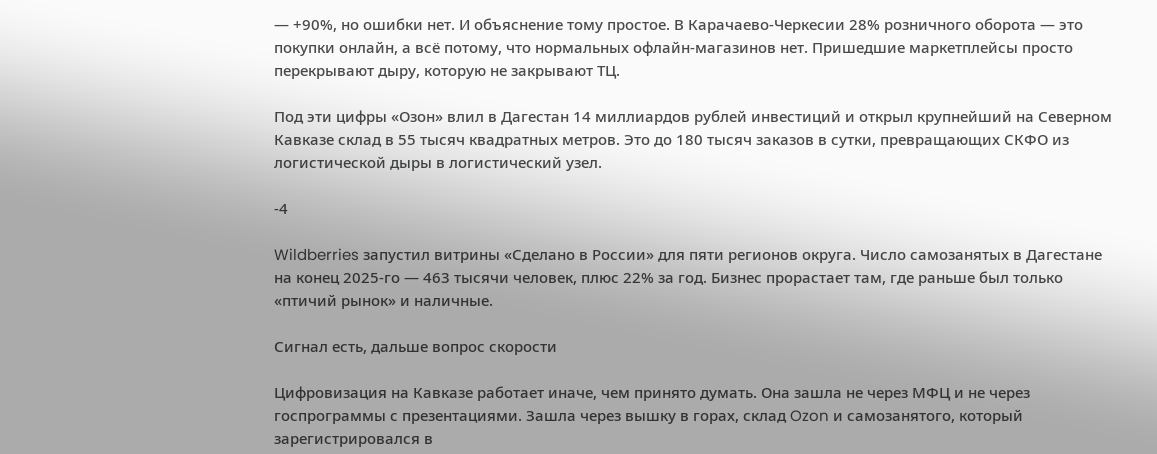— +90%, но ошибки нет. И объяснение тому простое. В Карачаево-Черкесии 28% розничного оборота — это покупки онлайн, а всё потому, что нормальных офлайн-магазинов нет. Пришедшие маркетплейсы просто перекрывают дыру, которую не закрывают ТЦ.

Под эти цифры «Озон» влил в Дагестан 14 миллиардов рублей инвестиций и открыл крупнейший на Северном Кавказе склад в 55 тысяч квадратных метров. Это до 180 тысяч заказов в сутки, превращающих СКФО из логистической дыры в логистический узел.

-4

Wildberries запустил витрины «Сделано в России» для пяти регионов округа. Число самозанятых в Дагестане на конец 2025-го — 463 тысячи человек, плюс 22% за год. Бизнес прорастает там, где раньше был только «птичий рынок» и наличные.

Сигнал есть, дальше вопрос скорости

Цифровизация на Кавказе работает иначе, чем принято думать. Она зашла не через МФЦ и не через госпрограммы с презентациями. Зашла через вышку в горах, склад Ozon и самозанятого, который зарегистрировался в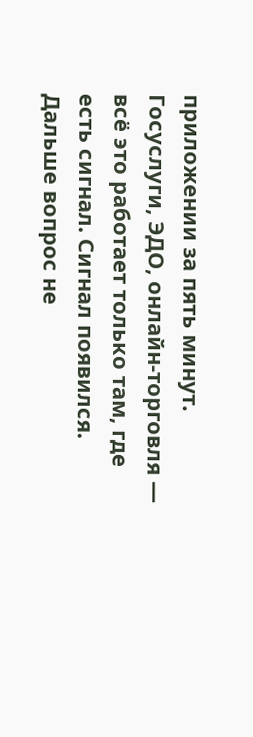приложении за пять минут. Госуслуги, ЭДО, онлайн-торговля — всё это работает только там, где есть сигнал. Сигнал появился. Дальше вопрос не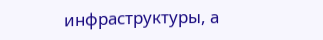инфраструктуры, а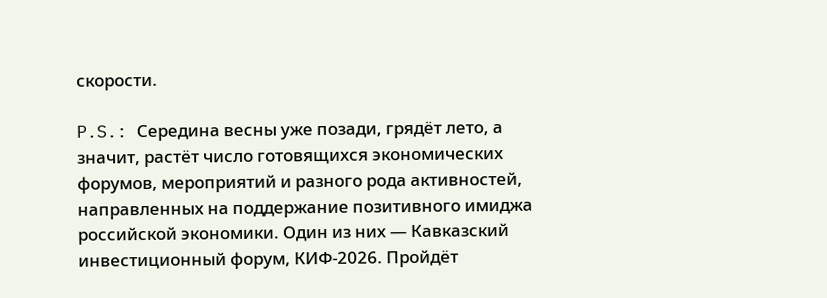скорости.

P.S.: Середина весны уже позади, грядёт лето, а значит, растёт число готовящихся экономических форумов, мероприятий и разного рода активностей, направленных на поддержание позитивного имиджа российской экономики. Один из них — Кавказский инвестиционный форум, КИФ-2026. Пройдёт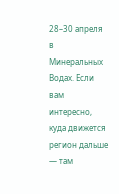28–30 апреля в Минеральных Водах. Если вам интересно, куда движется регион дальше — там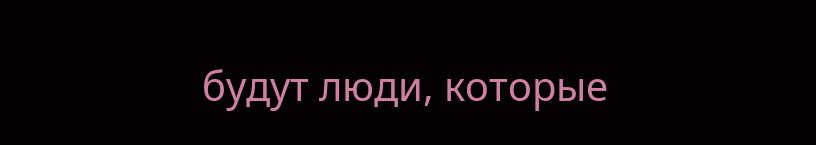будут люди, которые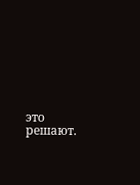это решают.